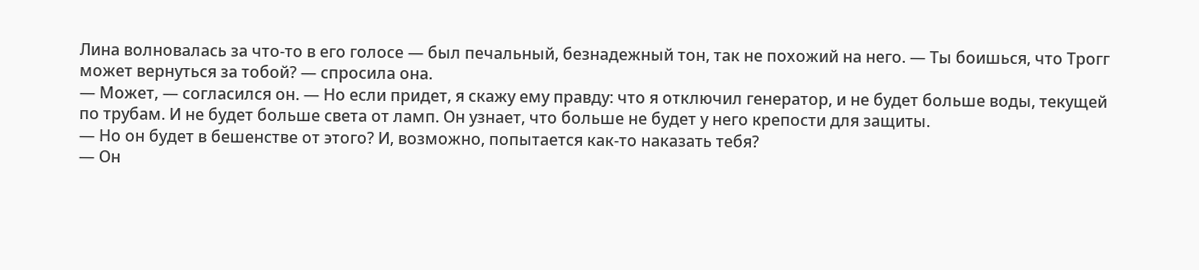Лина волновалась за что-то в его голосе — был печальный, безнадежный тон, так не похожий на него. — Ты боишься, что Трогг может вернуться за тобой? — спросила она.
— Может, — согласился он. — Но если придет, я скажу ему правду: что я отключил генератор, и не будет больше воды, текущей по трубам. И не будет больше света от ламп. Он узнает, что больше не будет у него крепости для защиты.
— Но он будет в бешенстве от этого? И, возможно, попытается как-то наказать тебя?
— Он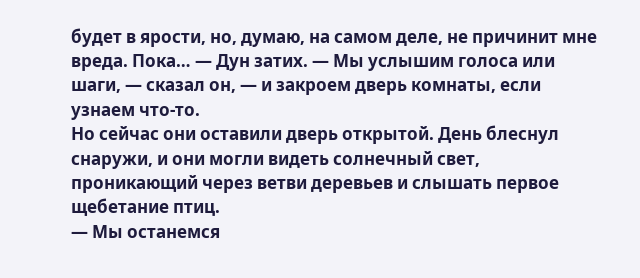будет в ярости, но, думаю, на самом деле, не причинит мне вреда. Пока… — Дун затих. — Мы услышим голоса или шаги, — сказал он, — и закроем дверь комнаты, если узнаем что-то.
Но сейчас они оставили дверь открытой. День блеснул снаружи, и они могли видеть солнечный свет, проникающий через ветви деревьев и слышать первое щебетание птиц.
— Мы останемся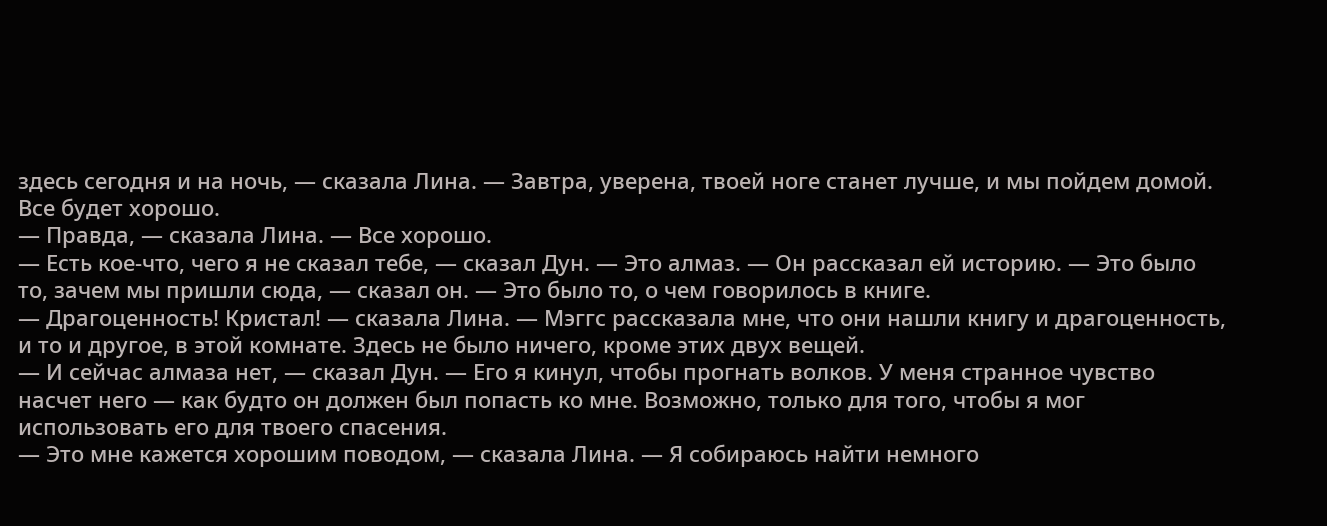здесь сегодня и на ночь, — сказала Лина. — Завтра, уверена, твоей ноге станет лучше, и мы пойдем домой. Все будет хорошо.
— Правда, — сказала Лина. — Все хорошо.
— Есть кое-что, чего я не сказал тебе, — сказал Дун. — Это алмаз. — Он рассказал ей историю. — Это было то, зачем мы пришли сюда, — сказал он. — Это было то, о чем говорилось в книге.
— Драгоценность! Кристал! — сказала Лина. — Мэггс рассказала мне, что они нашли книгу и драгоценность, и то и другое, в этой комнате. Здесь не было ничего, кроме этих двух вещей.
— И сейчас алмаза нет, — сказал Дун. — Его я кинул, чтобы прогнать волков. У меня странное чувство насчет него — как будто он должен был попасть ко мне. Возможно, только для того, чтобы я мог использовать его для твоего спасения.
— Это мне кажется хорошим поводом, — сказала Лина. — Я собираюсь найти немного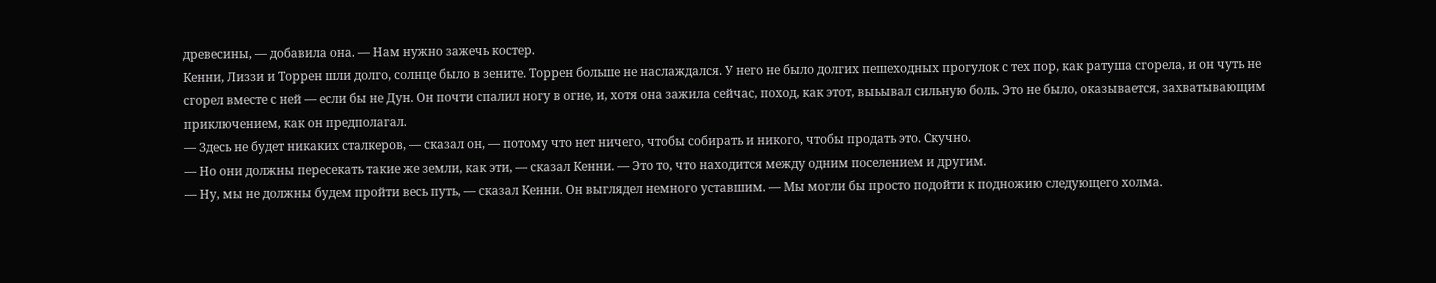древесины, — добавила она. — Нам нужно зажечь костер.
Кенни, Лиззи и Торрен шли долго, солнце было в зените. Торрен больше не наслаждался. У него не было долгих пешеходных прогулок с тех пор, как ратуша сгорела, и он чуть не сгорел вместе с ней — если бы не Дун. Он почти спалил ногу в огне, и, хотя она зажила сейчас, поход, как этот, выьывал сильную боль. Это не было, оказывается, захватывающим приключением, как он предполагал.
— Здесь не будет никаких сталкеров, — сказал он, — потому что нет ничего, чтобы собирать и никого, чтобы продать это. Скучно.
— Но они должны пересекать такие же земли, как эти, — сказал Кенни. — Это то, что находится между одним поселением и другим.
— Ну, мы не должны будем пройти весь путь, — сказал Кенни. Он выглядел немного уставшим. — Мы могли бы просто подойти к подножию следующего холма.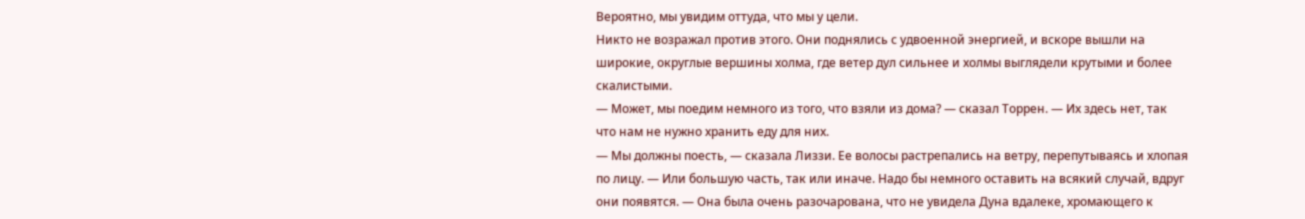Вероятно, мы увидим оттуда, что мы у цели.
Никто не возражал против этого. Они поднялись с удвоенной энергией, и вскоре вышли на широкие, округлые вершины холма, где ветер дул сильнее и холмы выглядели крутыми и более скалистыми.
— Может, мы поедим немного из того, что взяли из дома? — сказал Торрен. — Их здесь нет, так что нам не нужно хранить еду для них.
— Мы должны поесть, — сказала Лиззи. Ее волосы растрепались на ветру, перепутываясь и хлопая по лицу. — Или большую часть, так или иначе. Надо бы немного оставить на всякий случай, вдруг они появятся. — Она была очень разочарована, что не увидела Дуна вдалеке, хромающего к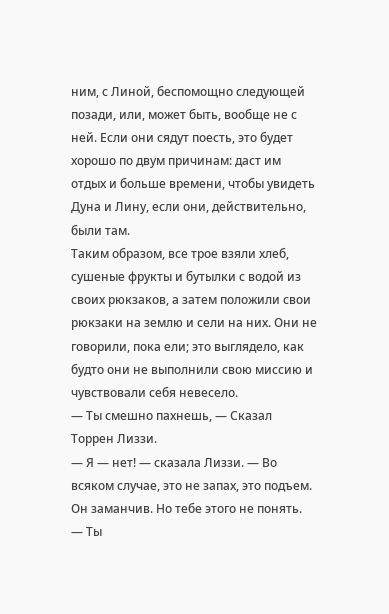ним, с Линой, беспомощно следующей позади, или, может быть, вообще не с ней. Если они сядут поесть, это будет хорошо по двум причинам: даст им отдых и больше времени, чтобы увидеть Дуна и Лину, если они, действительно, были там.
Таким образом, все трое взяли хлеб, сушеные фрукты и бутылки с водой из своих рюкзаков, а затем положили свои рюкзаки на землю и сели на них. Они не говорили, пока ели; это выглядело, как будто они не выполнили свою миссию и чувствовали себя невесело.
— Ты смешно пахнешь, — Сказал Торрен Лиззи.
— Я — нет! — сказала Лиззи. — Во всяком случае, это не запах, это подъем. Он заманчив. Но тебе этого не понять.
— Ты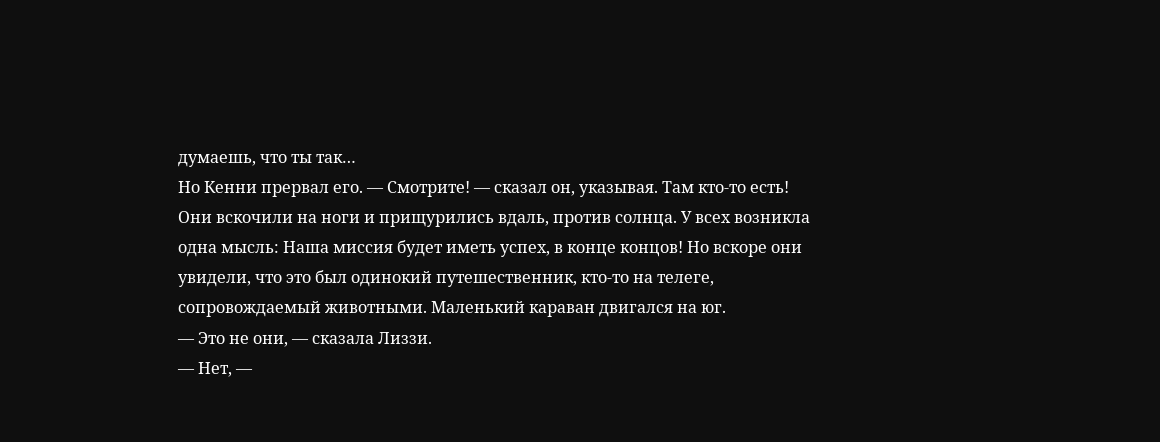думаешь, что ты так…
Но Кенни прервал его. — Смотрите! — сказал он, указывая. Там кто-то есть!
Они вскочили на ноги и прищурились вдаль, против солнца. У всех возникла одна мысль: Наша миссия будет иметь успех, в конце концов! Но вскоре они увидели, что это был одинокий путешественник, кто-то на телеге, сопровождаемый животными. Маленький караван двигался на юг.
— Это не они, — сказала Лиззи.
— Нет, —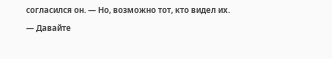согласился он. — Но, возможно тот, кто видел их.
— Давайте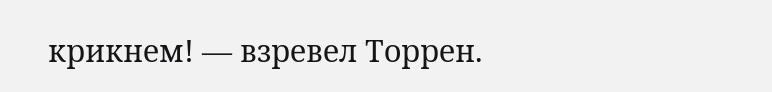крикнем! — взревел Торрен.